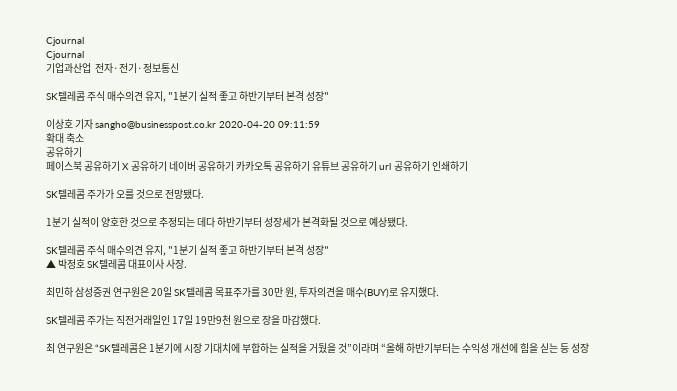Cjournal
Cjournal
기업과산업  전자·전기·정보통신

SK텔레콤 주식 매수의견 유지, "1분기 실적 좋고 하반기부터 본격 성장"

이상호 기자 sangho@businesspost.co.kr 2020-04-20 09:11:59
확대 축소
공유하기
페이스북 공유하기 X 공유하기 네이버 공유하기 카카오톡 공유하기 유튜브 공유하기 url 공유하기 인쇄하기

SK텔레콤 주가가 오를 것으로 전망됐다.

1분기 실적이 양호한 것으로 추정되는 데다 하반기부터 성장세가 본격화될 것으로 예상됐다.

SK텔레콤 주식 매수의견 유지, "1분기 실적 좋고 하반기부터 본격 성장"
▲ 박정호 SK텔레콤 대표이사 사장.

최민하 삼성증권 연구원은 20일 SK텔레콤 목표주가를 30만 원, 투자의견을 매수(BUY)로 유지했다.

SK텔레콤 주가는 직전거래일인 17일 19만9천 원으로 장을 마감했다.

최 연구원은 “SK텔레콤은 1분기에 시장 기대치에 부합하는 실적을 거뒀을 것”이라며 “올해 하반기부터는 수익성 개선에 힘을 싣는 등 성장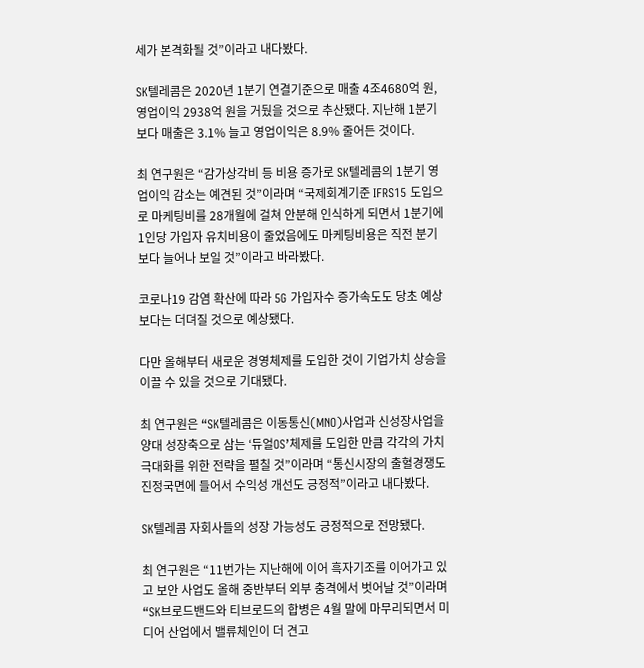세가 본격화될 것”이라고 내다봤다.

SK텔레콤은 2020년 1분기 연결기준으로 매출 4조4680억 원, 영업이익 2938억 원을 거뒀을 것으로 추산됐다. 지난해 1분기보다 매출은 3.1% 늘고 영업이익은 8.9% 줄어든 것이다.

최 연구원은 “감가상각비 등 비용 증가로 SK텔레콤의 1분기 영업이익 감소는 예견된 것”이라며 “국제회계기준 IFRS15 도입으로 마케팅비를 28개월에 걸쳐 안분해 인식하게 되면서 1분기에 1인당 가입자 유치비용이 줄었음에도 마케팅비용은 직전 분기보다 늘어나 보일 것”이라고 바라봤다.

코로나19 감염 확산에 따라 5G 가입자수 증가속도도 당초 예상보다는 더뎌질 것으로 예상됐다.

다만 올해부터 새로운 경영체제를 도입한 것이 기업가치 상승을 이끌 수 있을 것으로 기대됐다.

최 연구원은 “SK텔레콤은 이동통신(MNO)사업과 신성장사업을 양대 성장축으로 삼는 ‘듀얼OS’체제를 도입한 만큼 각각의 가치 극대화를 위한 전략을 펼칠 것”이라며 “통신시장의 출혈경쟁도 진정국면에 들어서 수익성 개선도 긍정적”이라고 내다봤다.

SK텔레콤 자회사들의 성장 가능성도 긍정적으로 전망됐다.

최 연구원은 “11번가는 지난해에 이어 흑자기조를 이어가고 있고 보안 사업도 올해 중반부터 외부 충격에서 벗어날 것”이라며 “SK브로드밴드와 티브로드의 합병은 4월 말에 마무리되면서 미디어 산업에서 밸류체인이 더 견고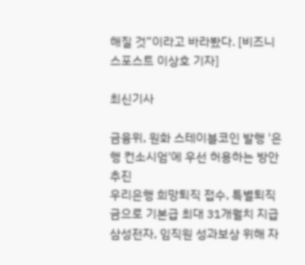해질 것”이라고 바라봤다. [비즈니스포스트 이상호 기자]

최신기사

금융위, 원화 스테이블코인 발행 '은행 컨소시엄'에 우선 허용하는 방안 추진
우리은행 희망퇴직 접수, 특별퇴직금으로 기본급 최대 31개월치 지급
삼성전자, 임직원 성과보상 위해 자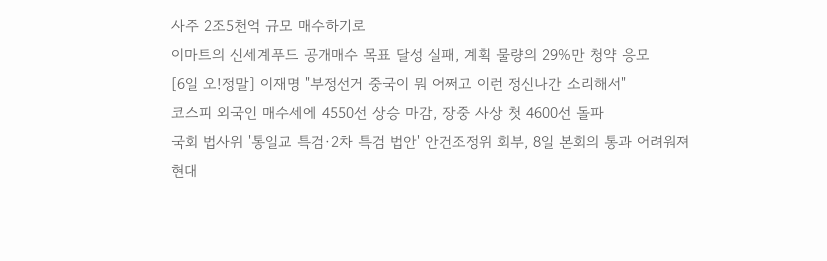사주 2조5천억 규모 매수하기로
이마트의 신세계푸드 공개매수 목표 달성 실패, 계획 물량의 29%만 청약 응모
[6일 오!정말] 이재명 "부정선거 중국이 뭐 어쩌고 이런 정신나간 소리해서"
코스피 외국인 매수세에 4550선 상승 마감, 장중 사상 첫 4600선 돌파
국회 법사위 '통일교 특검·2차 특검 법안' 안건조정위 회부, 8일 본회의 통과 어려워져
현대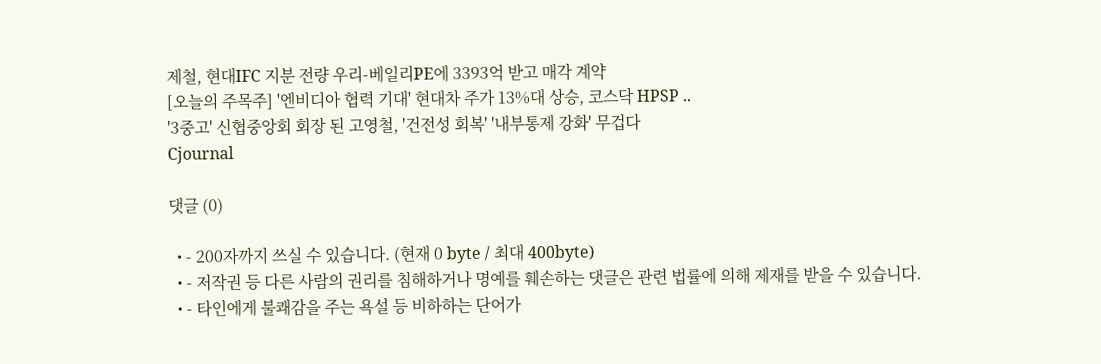제철, 현대IFC 지분 전량 우리-베일리PE에 3393억 받고 매각 계약
[오늘의 주목주] '엔비디아 협력 기대' 현대차 주가 13%대 상승, 코스닥 HPSP ..
'3중고' 신협중앙회 회장 된 고영철, '건전성 회복' '내부통제 강화' 무겁다
Cjournal

댓글 (0)

  • - 200자까지 쓰실 수 있습니다. (현재 0 byte / 최대 400byte)
  • - 저작권 등 다른 사람의 권리를 침해하거나 명예를 훼손하는 댓글은 관련 법률에 의해 제재를 받을 수 있습니다.
  • - 타인에게 불쾌감을 주는 욕설 등 비하하는 단어가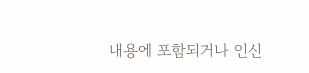내용에 포함되거나 인신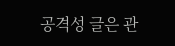공격성 글은 관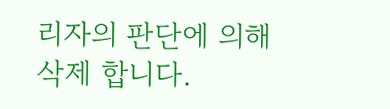리자의 판단에 의해 삭제 합니다.